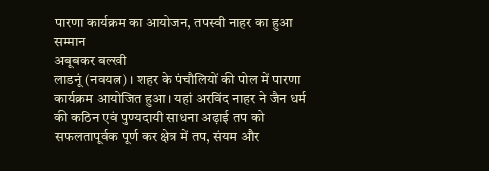पारणा कार्यक्रम का आयोजन, तपस्वी नाहर का हुआ सम्मान
अबूबकर बल्खी
लाडनूं (नवयत्न) । शहर के पंचौलियों की पोल में पारणा कार्यक्रम आयोजित हुआ। यहां अरविंद नाहर ने जैन धर्म की कठिन एवं पुण्यदायी साधना अढ़ाई तप को सफलतापूर्वक पूर्ण कर क्षेत्र में तप, संयम और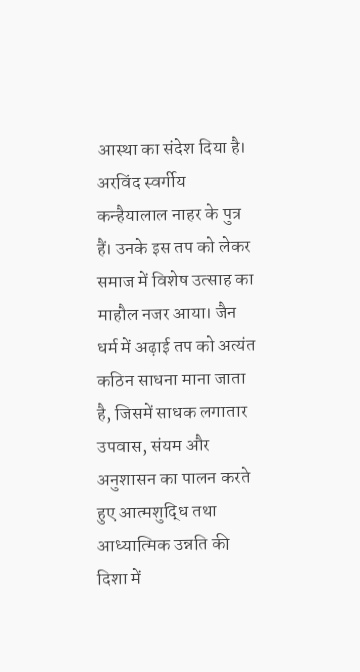आस्था का संदेश दिया है। अरविंद स्वर्गीय कन्हैयालाल नाहर के पुत्र हैं। उनके इस तप को लेकर समाज में विशेष उत्साह का माहौल नजर आया। जैन धर्म में अढ़ाई तप को अत्यंत कठिन साधना माना जाता है, जिसमें साधक लगातार उपवास, संयम और अनुशासन का पालन करते हुए आत्मशुद्धि तथा आध्यात्मिक उन्नति की दिशा में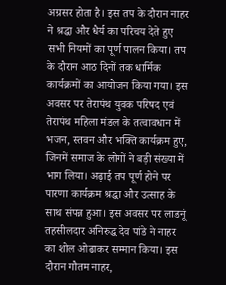अग्रसर होता है। इस तप के दौरान नाहर ने श्रद्धा और धैर्य का परिचय देते हुए सभी नियमों का पूर्ण पालन किया। तप के दौरान आठ दिनों तक धार्मिक कार्यक्रमों का आयोजन किया गया। इस अवसर पर तेरापंथ युवक परिषद एवं तेरापंथ महिला मंडल के तत्वावधान में भजन, स्तवन और भक्ति कार्यक्रम हुए, जिनमें समाज के लोगों ने बड़ी संख्या में भाग लिया। अढ़ाई तप पूर्ण होने पर पारणा कार्यक्रम श्रद्धा और उत्साह के साथ संपन्न हुआ। इस अवसर पर लाडनूं तहसीलदार अनिरुद्ध देव पांडे ने नाहर का शोल ओढाकर सम्मान किया। इस दौरान गौतम नाहर,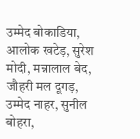उम्मेद बोकाडिया, आलोक खटेड़, सुरेश मोदी, मन्नालाल बेद, जौहरी मल दूगड़, उम्मेद नाहर, सुनील बोहरा,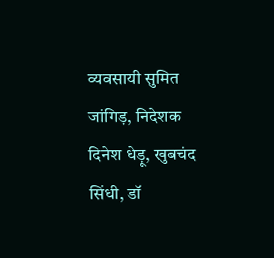व्यवसायी सुमित जांगिड़, निदेशक दिनेश धेड़ू, खुबचंद सिंधी, डॉ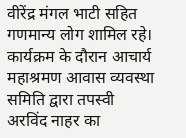वीरेंद्र मंगल भाटी सहित गणमान्य लोग शामिल रहे। कार्यक्रम के दौरान आचार्य महाश्रमण आवास व्यवस्था समिति द्वारा तपस्वी अरविंद नाहर का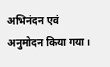अभिनंदन एवं अनुमोदन किया गया।